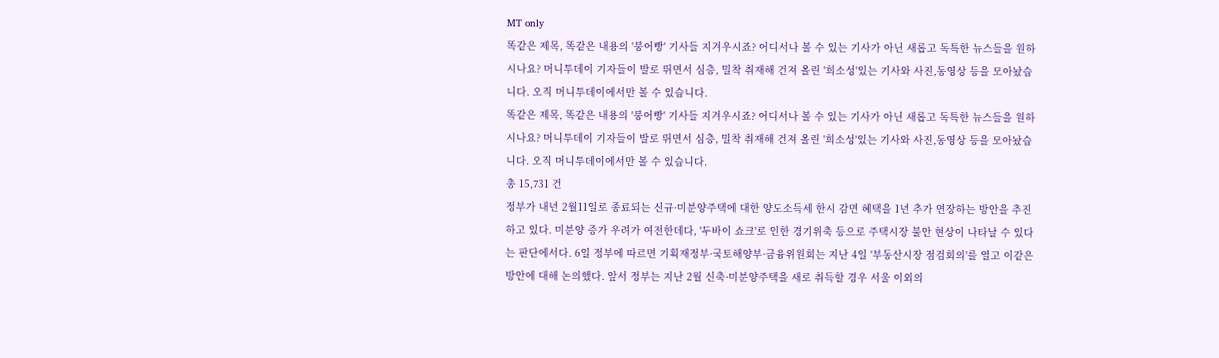MT only
똑같은 제목, 똑같은 내용의 '붕어빵' 기사들 지겨우시죠? 어디서나 볼 수 있는 기사가 아닌 새롭고 독특한 뉴스들을 원하시나요? 머니투데이 기자들이 발로 뛰면서 심층, 밀착 취재해 건져 올린 '희소성'있는 기사와 사진,동영상 등을 모아놨습니다. 오직 머니투데이에서만 볼 수 있습니다.
똑같은 제목, 똑같은 내용의 '붕어빵' 기사들 지겨우시죠? 어디서나 볼 수 있는 기사가 아닌 새롭고 독특한 뉴스들을 원하시나요? 머니투데이 기자들이 발로 뛰면서 심층, 밀착 취재해 건져 올린 '희소성'있는 기사와 사진,동영상 등을 모아놨습니다. 오직 머니투데이에서만 볼 수 있습니다.
총 15,731 건
정부가 내년 2월11일로 종료되는 신규·미분양주택에 대한 양도소득세 한시 감면 혜택을 1년 추가 연장하는 방안을 추진하고 있다. 미분양 증가 우려가 여전한데다, '두바이 쇼크'로 인한 경기위축 등으로 주택시장 불안 현상이 나타날 수 있다는 판단에서다. 6일 정부에 따르면 기획재정부·국토해양부·금융위원회는 지난 4일 '부동산시장 점검회의'를 열고 이같은 방안에 대해 논의했다. 앞서 정부는 지난 2월 신축·미분양주택을 새로 취득할 경우 서울 이외의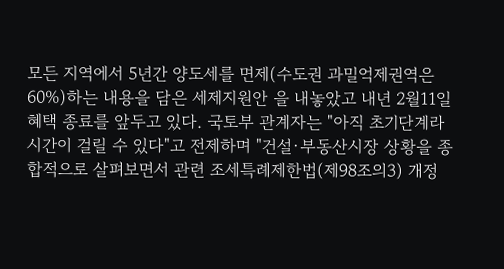모든 지역에서 5년간 양도세를 면제(수도권 과밀억제권역은 60%)하는 내용을 담은 세제지원안 을 내놓았고 내년 2월11일 혜택 종료를 앞두고 있다. 국토부 관계자는 "아직 초기단계라 시간이 걸릴 수 있다"고 전제하며 "건설·부동산시장 상황을 종합적으로 살펴보면서 관련 조세특례제한법(제98조의3) 개정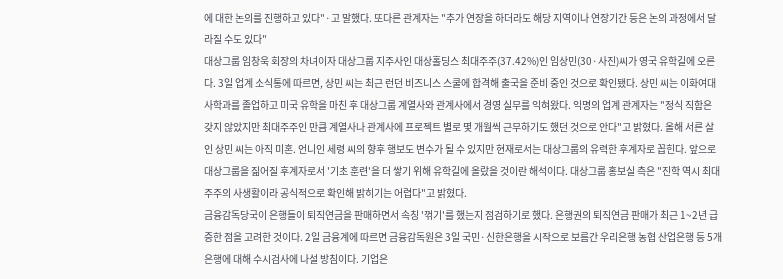에 대한 논의를 진행하고 있다"·고 말했다. 또다른 관계자는 "추가 연장을 하더라도 해당 지역이나 연장기간 등은 논의 과정에서 달라질 수도 있다"
대상그룹 임창욱 회장의 차녀이자 대상그룹 지주사인 대상홀딩스 최대주주(37.42%)인 임상민(30·사진)씨가 영국 유학길에 오른다. 3일 업계 소식통에 따르면, 상민 씨는 최근 런던 비즈니스 스쿨에 합격해 출국을 준비 중인 것으로 확인됐다. 상민 씨는 이화여대 사학과를 졸업하고 미국 유학을 마친 후 대상그룹 계열사와 관계사에서 경영 실무를 익혀왔다. 익명의 업계 관계자는 "정식 직함은 갖지 않았지만 최대주주인 만큼 계열사나 관계사에 프로젝트 별로 몇 개월씩 근무하기도 했던 것으로 안다"고 밝혔다. 올해 서른 살인 상민 씨는 아직 미혼. 언니인 세령 씨의 향후 행보도 변수가 될 수 있지만 현재로서는 대상그룹의 유력한 후계자로 꼽힌다. 앞으로 대상그룹을 짊어질 후계자로서 '기초 훈련'을 더 쌓기 위해 유학길에 올랐을 것이란 해석이다. 대상그룹 홍보실 측은 "진학 역시 최대주주의 사생활이라 공식적으로 확인해 밝히기는 어렵다"고 밝혔다.
금융감독당국이 은행들이 퇴직연금을 판매하면서 속칭 '꺾기'를 했는지 점검하기로 했다. 은행권의 퇴직연금 판매가 최근 1~2년 급증한 점을 고려한 것이다. 2일 금융계에 따르면 금융감독원은 3일 국민·신한은행을 시작으로 보름간 우리은행 농협 산업은행 등 5개 은행에 대해 수시검사에 나설 방침이다. 기업은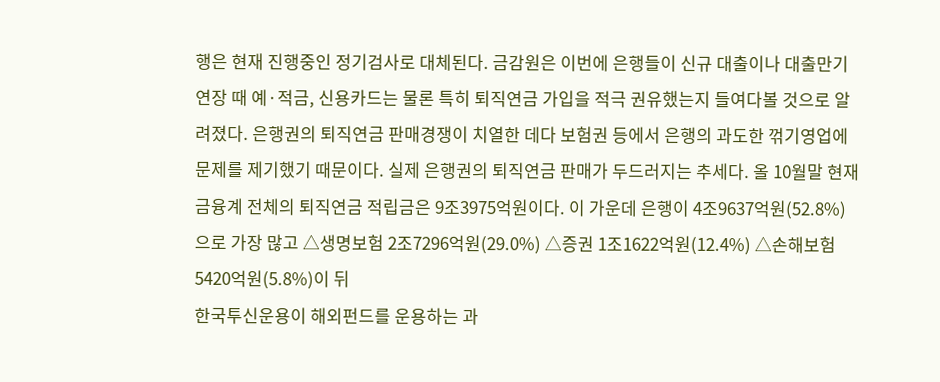행은 현재 진행중인 정기검사로 대체된다. 금감원은 이번에 은행들이 신규 대출이나 대출만기 연장 때 예·적금, 신용카드는 물론 특히 퇴직연금 가입을 적극 권유했는지 들여다볼 것으로 알려졌다. 은행권의 퇴직연금 판매경쟁이 치열한 데다 보험권 등에서 은행의 과도한 꺾기영업에 문제를 제기했기 때문이다. 실제 은행권의 퇴직연금 판매가 두드러지는 추세다. 올 10월말 현재 금융계 전체의 퇴직연금 적립금은 9조3975억원이다. 이 가운데 은행이 4조9637억원(52.8%)으로 가장 많고 △생명보험 2조7296억원(29.0%) △증권 1조1622억원(12.4%) △손해보험 5420억원(5.8%)이 뒤
한국투신운용이 해외펀드를 운용하는 과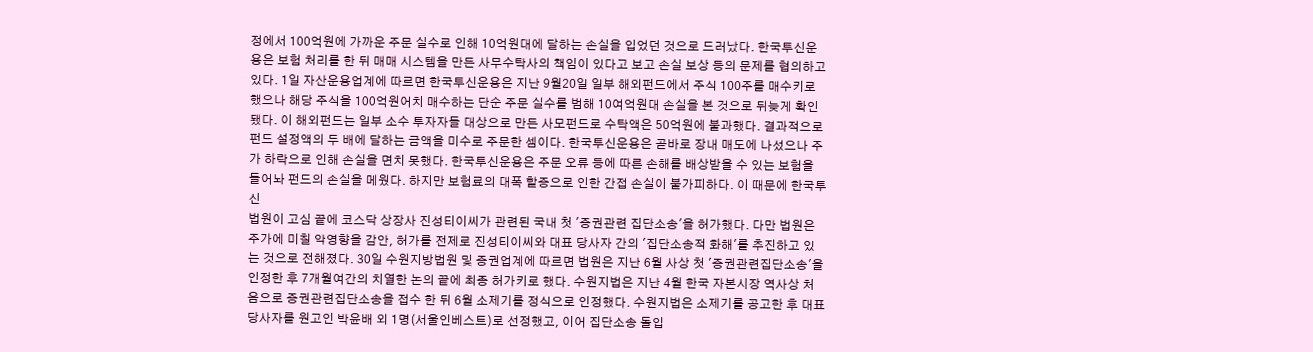정에서 100억원에 가까운 주문 실수로 인해 10억원대에 달하는 손실을 입었던 것으로 드러났다. 한국투신운용은 보험 처리를 한 뒤 매매 시스템을 만든 사무수탁사의 책임이 있다고 보고 손실 보상 등의 문제를 협의하고 있다. 1일 자산운용업계에 따르면 한국투신운용은 지난 9월20일 일부 해외펀드에서 주식 100주를 매수키로 했으나 해당 주식을 100억원어치 매수하는 단순 주문 실수를 범해 10여억원대 손실을 본 것으로 뒤늦게 확인됐다. 이 해외펀드는 일부 소수 투자자들 대상으로 만든 사모펀드로 수탁액은 50억원에 불과했다. 결과적으로 펀드 설정액의 두 배에 달하는 금액을 미수로 주문한 셈이다. 한국투신운용은 곧바로 장내 매도에 나섰으나 주가 하락으로 인해 손실을 면치 못했다. 한국투신운용은 주문 오류 등에 따른 손해를 배상받을 수 있는 보험을 들어놔 펀드의 손실을 메웠다. 하지만 보험료의 대폭 할증으로 인한 간접 손실이 불가피하다. 이 때문에 한국투신
법원이 고심 끝에 코스닥 상장사 진성티이씨가 관련된 국내 첫 '증권관련 집단소송'을 허가했다. 다만 법원은 주가에 미칠 악영향을 감안, 허가를 전제로 진성티이씨와 대표 당사자 간의 '집단소송적 화해'를 추진하고 있는 것으로 전해졌다. 30일 수원지방법원 및 증권업계에 따르면 법원은 지난 6월 사상 첫 '증권관련집단소송'을 인정한 후 7개월여간의 치열한 논의 끝에 최종 허가키로 했다. 수원지법은 지난 4월 한국 자본시장 역사상 처음으로 증권관련집단소송을 접수 한 뒤 6월 소제기를 정식으로 인정했다. 수원지법은 소제기를 공고한 후 대표당사자를 원고인 박윤배 외 1명(서울인베스트)로 선정했고, 이어 집단소송 돌입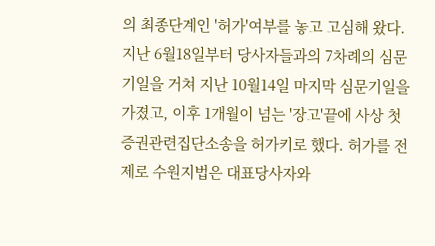의 최종단계인 '허가'여부를 놓고 고심해 왔다. 지난 6월18일부터 당사자들과의 7차례의 심문기일을 거쳐 지난 10월14일 마지막 심문기일을 가졌고, 이후 1개월이 넘는 '장고'끝에 사상 첫 증권관련집단소송을 허가키로 했다. 허가를 전제로 수원지법은 대표당사자와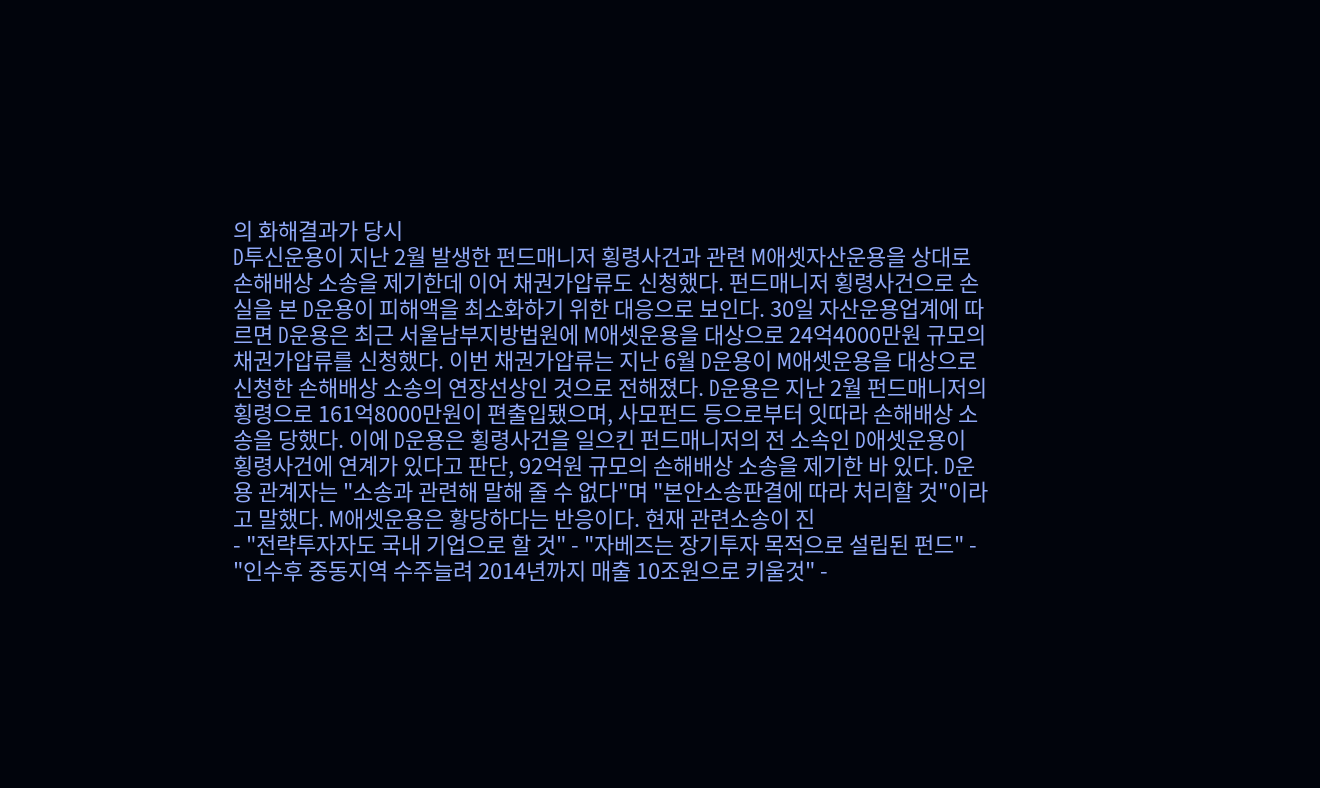의 화해결과가 당시
D투신운용이 지난 2월 발생한 펀드매니저 횡령사건과 관련 M애셋자산운용을 상대로 손해배상 소송을 제기한데 이어 채권가압류도 신청했다. 펀드매니저 횡령사건으로 손실을 본 D운용이 피해액을 최소화하기 위한 대응으로 보인다. 30일 자산운용업계에 따르면 D운용은 최근 서울남부지방법원에 M애셋운용을 대상으로 24억4000만원 규모의 채권가압류를 신청했다. 이번 채권가압류는 지난 6월 D운용이 M애셋운용을 대상으로 신청한 손해배상 소송의 연장선상인 것으로 전해졌다. D운용은 지난 2월 펀드매니저의 횡령으로 161억8000만원이 편출입됐으며, 사모펀드 등으로부터 잇따라 손해배상 소송을 당했다. 이에 D운용은 횡령사건을 일으킨 펀드매니저의 전 소속인 D애셋운용이 횡령사건에 연계가 있다고 판단, 92억원 규모의 손해배상 소송을 제기한 바 있다. D운용 관계자는 "소송과 관련해 말해 줄 수 없다"며 "본안소송판결에 따라 처리할 것"이라고 말했다. M애셋운용은 황당하다는 반응이다. 현재 관련소송이 진
- "전략투자자도 국내 기업으로 할 것" - "자베즈는 장기투자 목적으로 설립된 펀드" - "인수후 중동지역 수주늘려 2014년까지 매출 10조원으로 키울것" -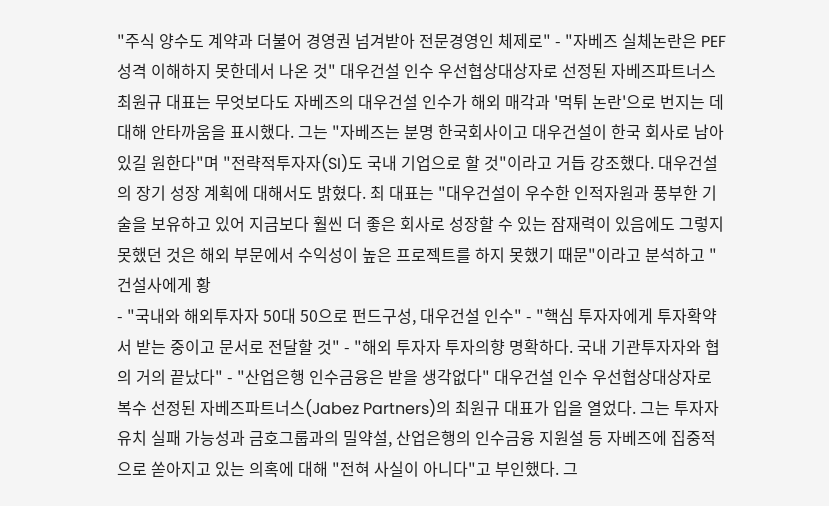"주식 양수도 계약과 더불어 경영권 넘겨받아 전문경영인 체제로" - "자베즈 실체논란은 PEF 성격 이해하지 못한데서 나온 것" 대우건설 인수 우선협상대상자로 선정된 자베즈파트너스 최원규 대표는 무엇보다도 자베즈의 대우건설 인수가 해외 매각과 '먹튀 논란'으로 번지는 데 대해 안타까움을 표시했다. 그는 "자베즈는 분명 한국회사이고 대우건설이 한국 회사로 남아있길 원한다"며 "전략적투자자(SI)도 국내 기업으로 할 것"이라고 거듭 강조했다. 대우건설의 장기 성장 계획에 대해서도 밝혔다. 최 대표는 "대우건설이 우수한 인적자원과 풍부한 기술을 보유하고 있어 지금보다 훨씬 더 좋은 회사로 성장할 수 있는 잠재력이 있음에도 그렇지 못했던 것은 해외 부문에서 수익성이 높은 프로젝트를 하지 못했기 때문"이라고 분석하고 "건설사에게 황
- "국내와 해외투자자 50대 50으로 펀드구성, 대우건설 인수" - "핵심 투자자에게 투자확약서 받는 중이고 문서로 전달할 것" - "해외 투자자 투자의향 명확하다. 국내 기관투자자와 협의 거의 끝났다" - "산업은행 인수금융은 받을 생각없다" 대우건설 인수 우선협상대상자로 복수 선정된 자베즈파트너스(Jabez Partners)의 최원규 대표가 입을 열었다. 그는 투자자 유치 실패 가능성과 금호그룹과의 밀약설, 산업은행의 인수금융 지원설 등 자베즈에 집중적으로 쏟아지고 있는 의혹에 대해 "전혀 사실이 아니다"고 부인했다. 그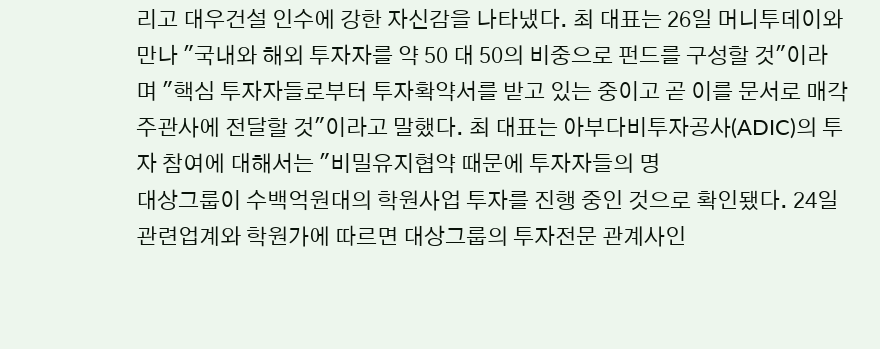리고 대우건설 인수에 강한 자신감을 나타냈다. 최 대표는 26일 머니투데이와 만나 "국내와 해외 투자자를 약 50 대 50의 비중으로 펀드를 구성할 것"이라며 "핵심 투자자들로부터 투자확약서를 받고 있는 중이고 곧 이를 문서로 매각 주관사에 전달할 것"이라고 말했다. 최 대표는 아부다비투자공사(ADIC)의 투자 참여에 대해서는 "비밀유지협약 때문에 투자자들의 명
대상그룹이 수백억원대의 학원사업 투자를 진행 중인 것으로 확인됐다. 24일 관련업계와 학원가에 따르면 대상그룹의 투자전문 관계사인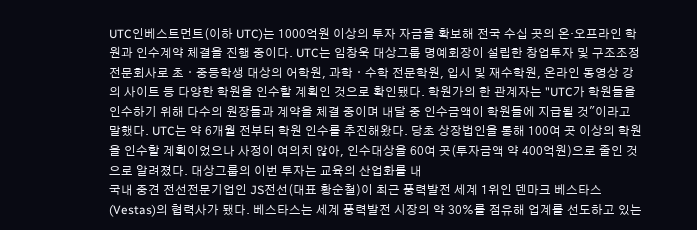UTC인베스트먼트(이하 UTC)는 1000억원 이상의 투자 자금을 확보해 전국 수십 곳의 온·오프라인 학원과 인수계약 체결을 진행 중이다. UTC는 임창욱 대상그룹 명예회장이 설립한 창업투자 및 구조조정 전문회사로 초ㆍ중등학생 대상의 어학원, 과학ㆍ수학 전문학원, 입시 및 재수학원, 온라인 동영상 강의 사이트 등 다양한 학원을 인수할 계획인 것으로 확인됐다. 학원가의 한 관계자는 "UTC가 학원들을 인수하기 위해 다수의 원장들과 계약을 체결 중이며 내달 중 인수금액이 학원들에 지급될 것"이라고 말했다. UTC는 약 6개월 전부터 학원 인수를 추진해왔다. 당초 상장법인을 통해 100여 곳 이상의 학원을 인수할 계획이었으나 사정이 여의치 않아, 인수대상을 60여 곳(투자금액 약 400억원)으로 줄인 것으로 알려졌다. 대상그룹의 이번 투자는 교육의 산업화를 내
국내 중견 전선전문기업인 JS전선(대표 황순철)이 최근 풍력발전 세계 1위인 덴마크 베스타스(Vestas)의 협력사가 됐다. 베스타스는 세계 풍력발전 시장의 약 30%를 점유해 업계를 선도하고 있는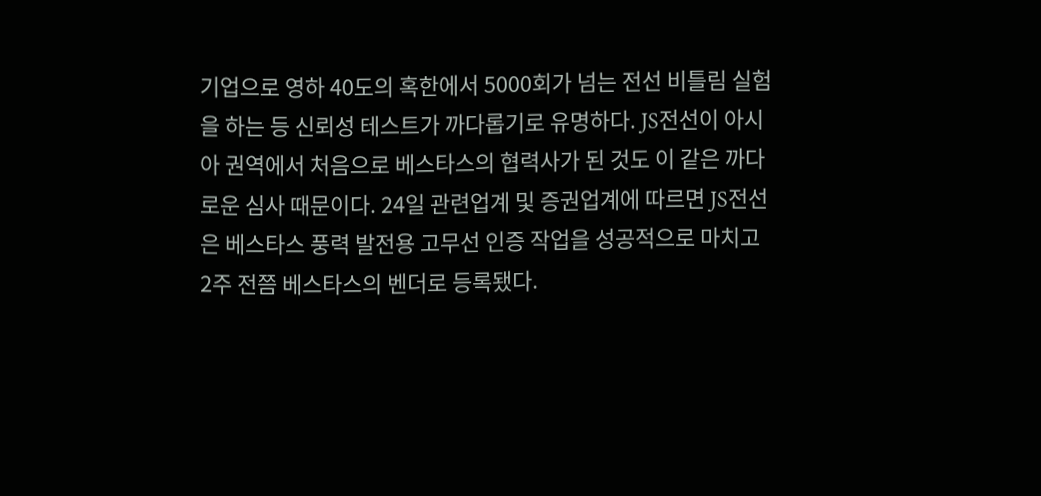기업으로 영하 40도의 혹한에서 5000회가 넘는 전선 비틀림 실험을 하는 등 신뢰성 테스트가 까다롭기로 유명하다. JS전선이 아시아 권역에서 처음으로 베스타스의 협력사가 된 것도 이 같은 까다로운 심사 때문이다. 24일 관련업계 및 증권업계에 따르면 JS전선은 베스타스 풍력 발전용 고무선 인증 작업을 성공적으로 마치고 2주 전쯤 베스타스의 벤더로 등록됐다.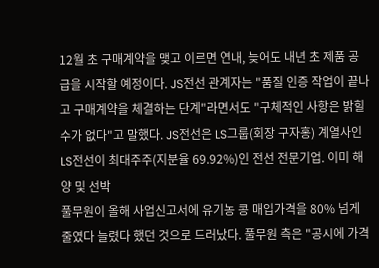12월 초 구매계약을 맺고 이르면 연내, 늦어도 내년 초 제품 공급을 시작할 예정이다. JS전선 관계자는 "품질 인증 작업이 끝나고 구매계약을 체결하는 단계"라면서도 "구체적인 사항은 밝힐 수가 없다"고 말했다. JS전선은 LS그룹(회장 구자홍) 계열사인 LS전선이 최대주주(지분율 69.92%)인 전선 전문기업. 이미 해양 및 선박
풀무원이 올해 사업신고서에 유기농 콩 매입가격을 80% 넘게 줄였다 늘렸다 했던 것으로 드러났다. 풀무원 측은 "공시에 가격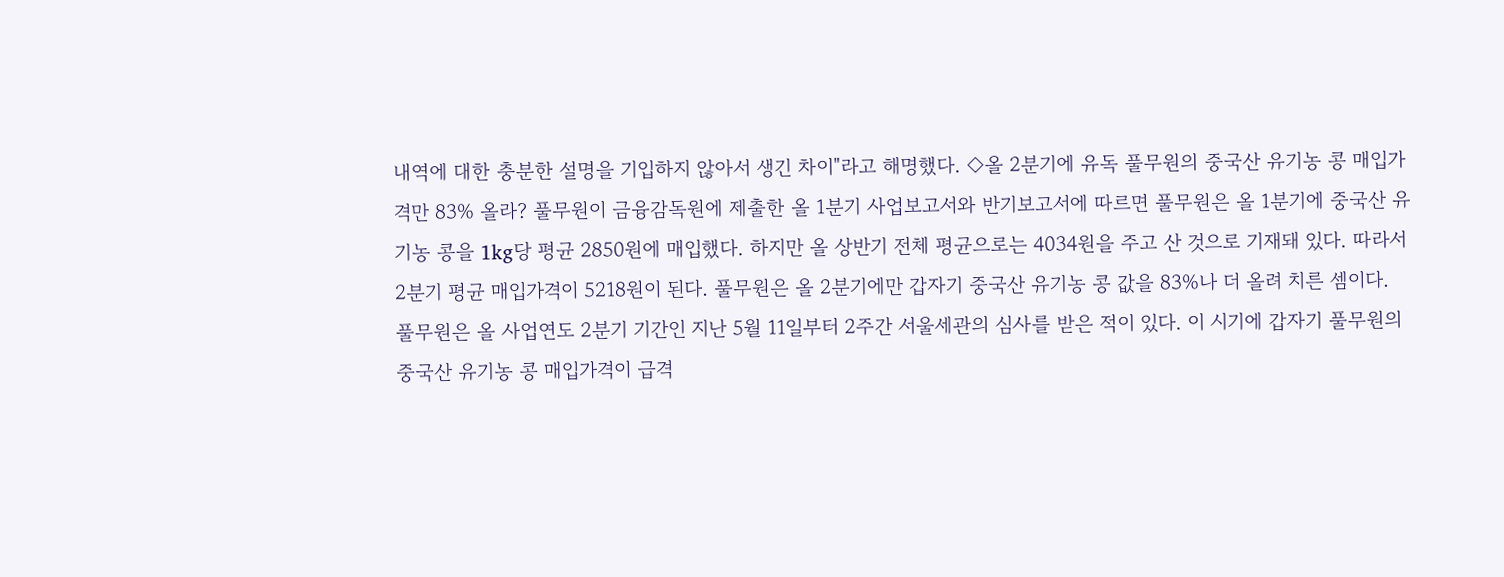내역에 대한 충분한 설명을 기입하지 않아서 생긴 차이"라고 해명했다. ◇올 2분기에 유독 풀무원의 중국산 유기농 콩 매입가격만 83% 올라? 풀무원이 금융감독원에 제출한 올 1분기 사업보고서와 반기보고서에 따르면 풀무원은 올 1분기에 중국산 유기농 콩을 1kg당 평균 2850원에 매입했다. 하지만 올 상반기 전체 평균으로는 4034원을 주고 산 것으로 기재돼 있다. 따라서 2분기 평균 매입가격이 5218원이 된다. 풀무원은 올 2분기에만 갑자기 중국산 유기농 콩 값을 83%나 더 올려 치른 셈이다. 풀무원은 올 사업연도 2분기 기간인 지난 5월 11일부터 2주간 서울세관의 심사를 받은 적이 있다. 이 시기에 갑자기 풀무원의 중국산 유기농 콩 매입가격이 급격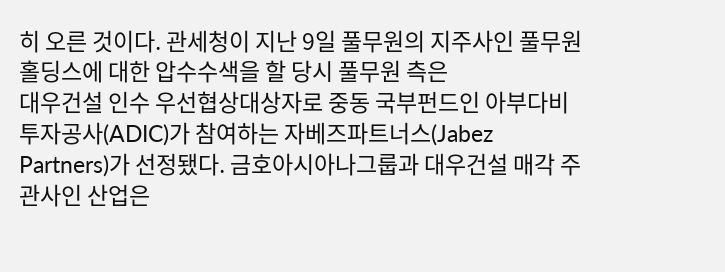히 오른 것이다. 관세청이 지난 9일 풀무원의 지주사인 풀무원홀딩스에 대한 압수수색을 할 당시 풀무원 측은
대우건설 인수 우선협상대상자로 중동 국부펀드인 아부다비투자공사(ADIC)가 참여하는 자베즈파트너스(Jabez Partners)가 선정됐다. 금호아시아나그룹과 대우건설 매각 주관사인 산업은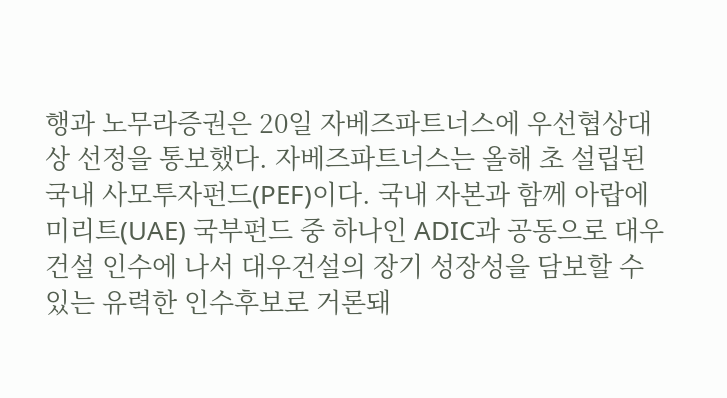행과 노무라증권은 20일 자베즈파트너스에 우선협상대상 선정을 통보했다. 자베즈파트너스는 올해 초 설립된 국내 사모투자펀드(PEF)이다. 국내 자본과 함께 아랍에미리트(UAE) 국부펀드 중 하나인 ADIC과 공동으로 대우건설 인수에 나서 대우건설의 장기 성장성을 담보할 수 있는 유력한 인수후보로 거론돼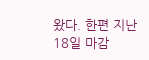왔다. 한편 지난 18일 마감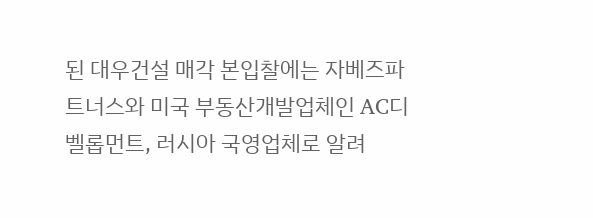된 대우건설 매각 본입찰에는 자베즈파트너스와 미국 부동산개발업체인 AC디벨롭먼트, 러시아 국영업체로 알려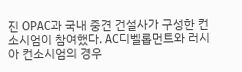진 OPAC과 국내 중견 건설사가 구성한 컨소시엄이 참여했다. AC디벨롭먼트와 러시아 컨소시엄의 경우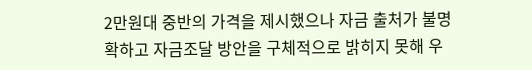2만원대 중반의 가격을 제시했으나 자금 출처가 불명확하고 자금조달 방안을 구체적으로 밝히지 못해 우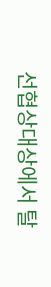선협상대상에서 탈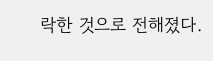락한 것으로 전해졌다.